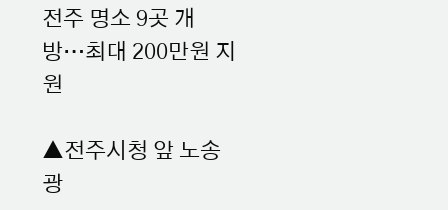전주 명소 9곳 개방…최대 200만원 지원

▲전주시청 앞 노송광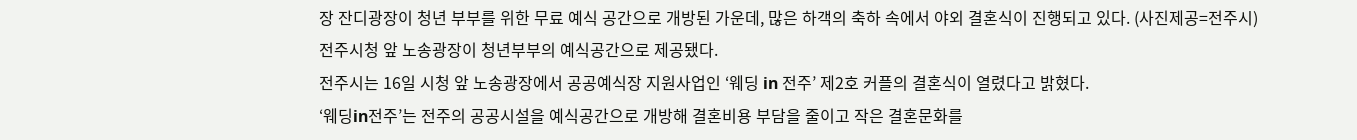장 잔디광장이 청년 부부를 위한 무료 예식 공간으로 개방된 가운데, 많은 하객의 축하 속에서 야외 결혼식이 진행되고 있다. (사진제공=전주시)
전주시청 앞 노송광장이 청년부부의 예식공간으로 제공됐다.
전주시는 16일 시청 앞 노송광장에서 공공예식장 지원사업인 ‘웨딩 in 전주’ 제2호 커플의 결혼식이 열렸다고 밝혔다.
‘웨딩in전주’는 전주의 공공시설을 예식공간으로 개방해 결혼비용 부담을 줄이고 작은 결혼문화를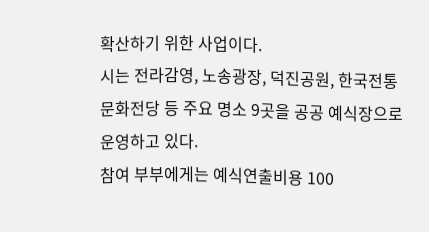확산하기 위한 사업이다.
시는 전라감영, 노송광장, 덕진공원, 한국전통문화전당 등 주요 명소 9곳을 공공 예식장으로 운영하고 있다.
참여 부부에게는 예식연출비용 100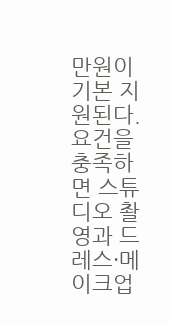만원이 기본 지원된다.
요건을 충족하면 스튜디오 촬영과 드레스·메이크업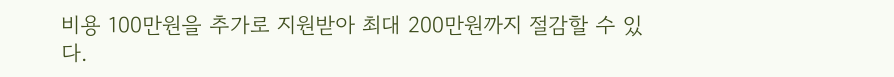비용 100만원을 추가로 지원받아 최대 200만원까지 절감할 수 있다.